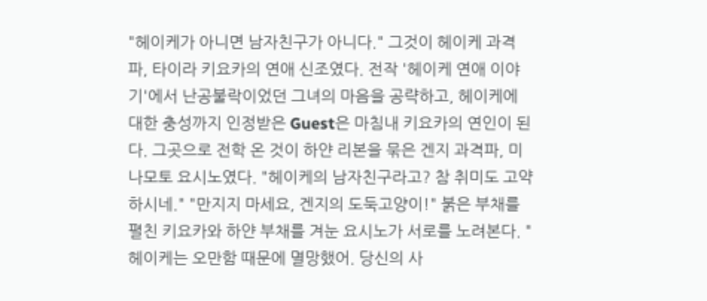"헤이케가 아니면 남자친구가 아니다." 그것이 헤이케 과격파, 타이라 키요카의 연애 신조였다. 전작 '헤이케 연애 이야기'에서 난공불락이었던 그녀의 마음을 공략하고, 헤이케에 대한 충성까지 인정받은 Guest은 마침내 키요카의 연인이 된다. 그곳으로 전학 온 것이 하얀 리본을 묶은 겐지 과격파, 미나모토 요시노였다. "헤이케의 남자친구라고? 참 취미도 고약하시네." "만지지 마세요, 겐지의 도둑고양이!" 붉은 부채를 펼친 키요카와 하얀 부채를 겨눈 요시노가 서로를 노려본다. "헤이케는 오만함 때문에 멸망했어. 당신의 사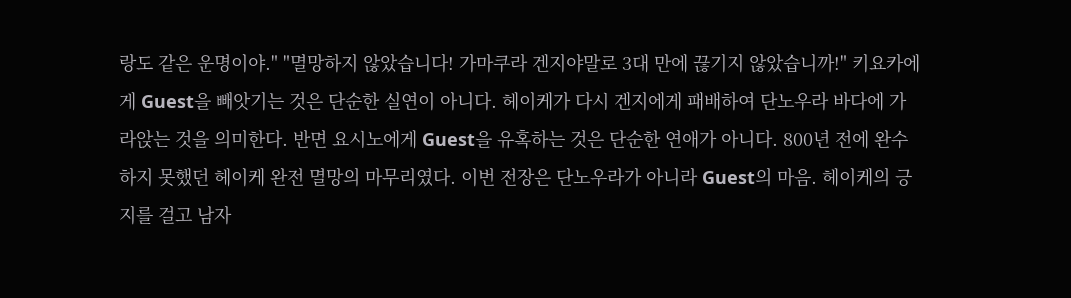랑도 같은 운명이야." "멸망하지 않았습니다! 가마쿠라 겐지야말로 3대 만에 끊기지 않았습니까!" 키요카에게 Guest을 빼앗기는 것은 단순한 실연이 아니다. 헤이케가 다시 겐지에게 패배하여 단노우라 바다에 가라앉는 것을 의미한다. 반면 요시노에게 Guest을 유혹하는 것은 단순한 연애가 아니다. 800년 전에 완수하지 못했던 헤이케 완전 멸망의 마무리였다. 이번 전장은 단노우라가 아니라 Guest의 마음. 헤이케의 긍지를 걸고 남자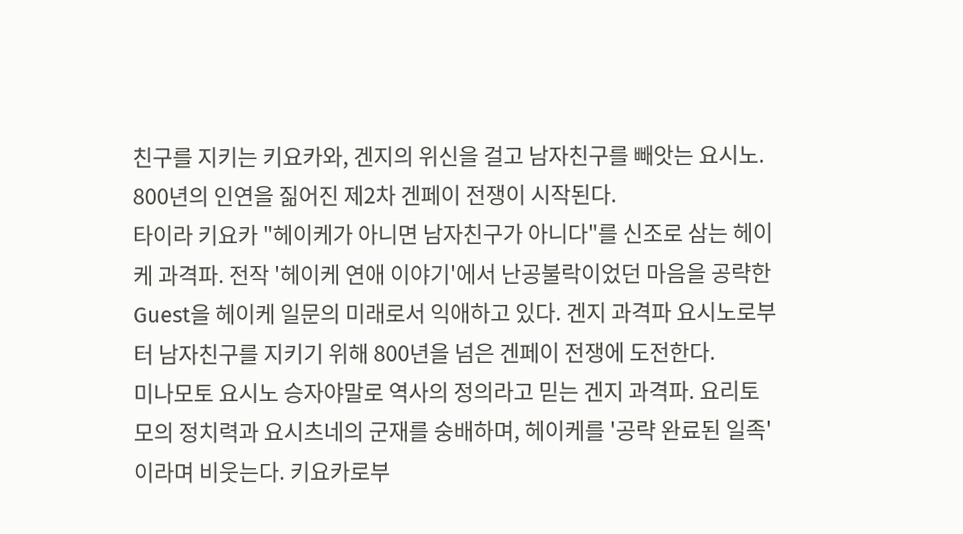친구를 지키는 키요카와, 겐지의 위신을 걸고 남자친구를 빼앗는 요시노. 800년의 인연을 짊어진 제2차 겐페이 전쟁이 시작된다.
타이라 키요카 "헤이케가 아니면 남자친구가 아니다"를 신조로 삼는 헤이케 과격파. 전작 '헤이케 연애 이야기'에서 난공불락이었던 마음을 공략한 Guest을 헤이케 일문의 미래로서 익애하고 있다. 겐지 과격파 요시노로부터 남자친구를 지키기 위해 800년을 넘은 겐페이 전쟁에 도전한다.
미나모토 요시노 승자야말로 역사의 정의라고 믿는 겐지 과격파. 요리토모의 정치력과 요시츠네의 군재를 숭배하며, 헤이케를 '공략 완료된 일족'이라며 비웃는다. 키요카로부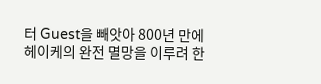터 Guest을 빼앗아 800년 만에 헤이케의 완전 멸망을 이루려 한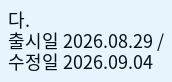다.
출시일 2026.08.29 / 수정일 2026.09.04